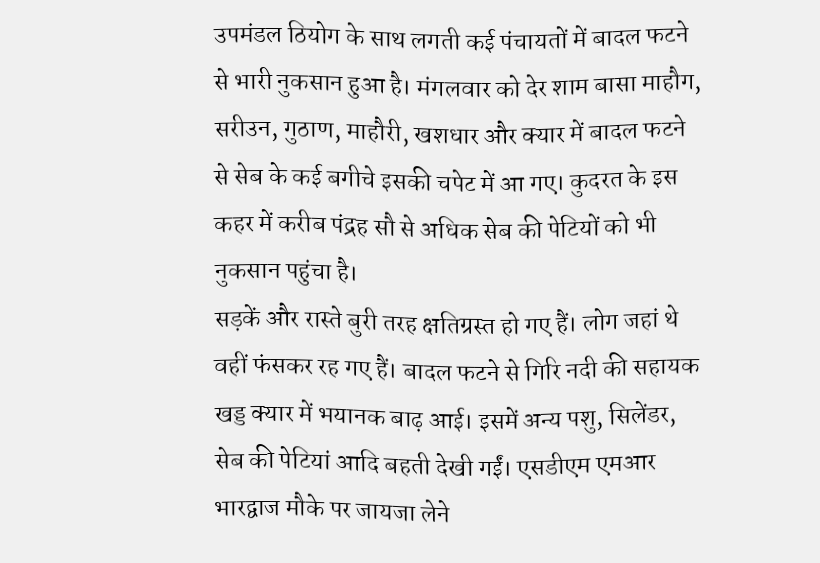उपमंडल ठियोग के साथ लगती कई पंचायतों में बादल फटने से भारी नुकसान हुआ है। मंगलवार को देर शाम बासा माहौग, सरीउन, गुठाण, माहौरी, खशधार और क्यार में बादल फटने से सेब के कई बगीचे इसकी चपेट में आ गए। कुदरत के इस कहर में करीब पंद्रह सौ से अधिक सेब की पेटियों को भी नुकसान पहुंचा है।
सड़कें और रास्ते बुरी तरह क्षतिग्रस्त हो गए हैं। लोग जहां थे वहीं फंसकर रह गए हैं। बादल फटने से गिरि नदी की सहायक खड्ड क्यार में भयानक बाढ़ आई। इसमें अन्य पशु, सिलेंडर, सेब की पेटियां आदि बहती देखी गईं। एसडीएम एमआर भारद्वाज मौके पर जायजा लेने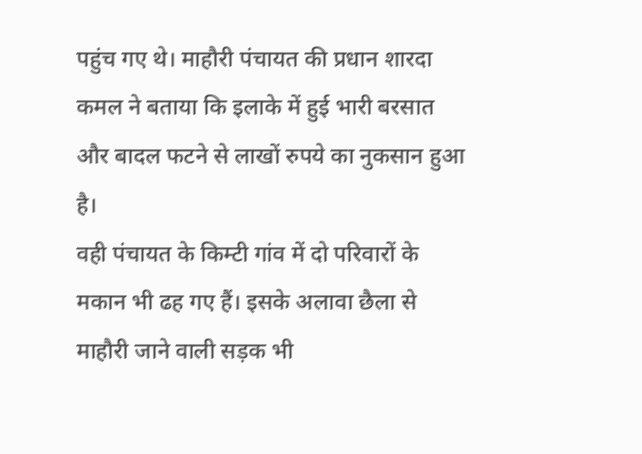पहुंच गए थे। माहौरी पंचायत की प्रधान शारदा कमल ने बताया कि इलाके में हुई भारी बरसात और बादल फटने से लाखों रुपये का नुकसान हुआ है।
वही पंचायत के किम्टी गांव में दो परिवारों के मकान भी ढह गए हैं। इसके अलावा छैला से माहौरी जाने वाली सड़क भी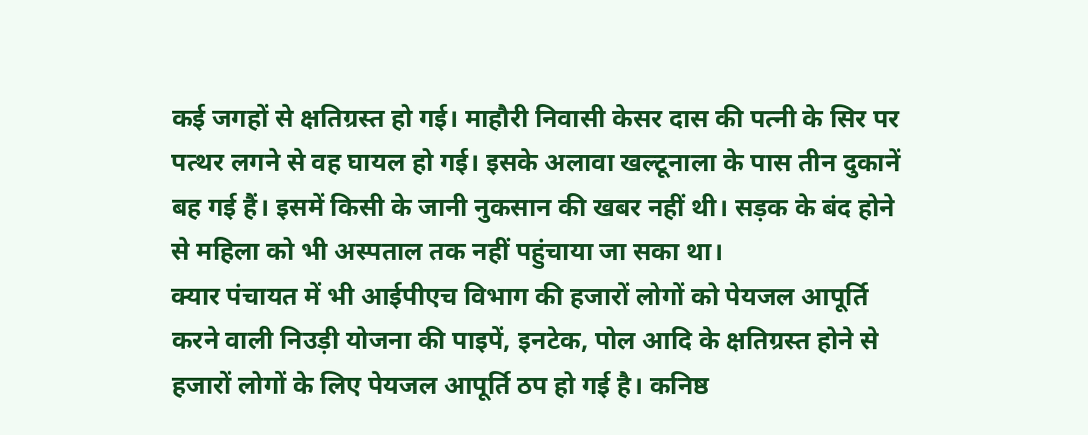कई जगहों से क्षतिग्रस्त हो गई। माहौरी निवासी केसर दास की पत्नी के सिर पर पत्थर लगने से वह घायल हो गई। इसके अलावा खल्टूनाला के पास तीन दुकानें बह गई हैं। इसमें किसी के जानी नुकसान की खबर नहीं थी। सड़क के बंद होने से महिला को भी अस्पताल तक नहीं पहुंचाया जा सका था।
क्यार पंचायत में भी आईपीएच विभाग की हजारों लोगों को पेयजल आपूर्ति करने वाली निउड़ी योजना की पाइपें, इनटेक, पोल आदि के क्षतिग्रस्त होने से हजारों लोगों के लिए पेयजल आपूर्ति ठप हो गई है। कनिष्ठ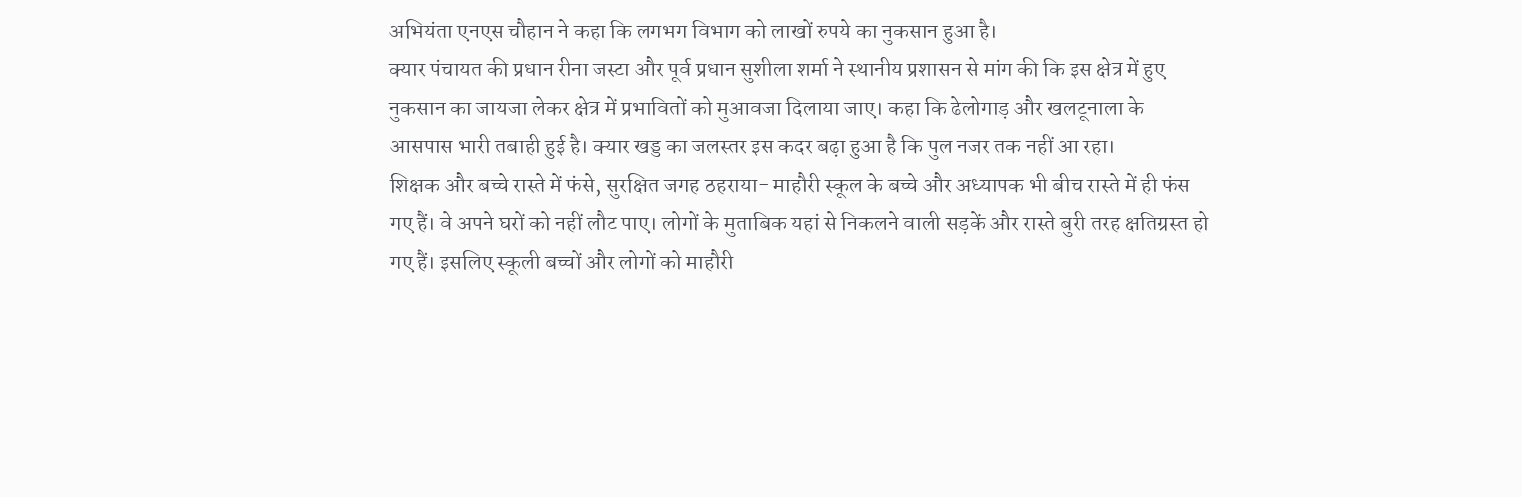अभियंता एनएस चौहान ने कहा कि लगभग विभाग को लाखों रुपये का नुकसान हुआ है।
क्यार पंचायत की प्रधान रीना जस्टा और पूर्व प्रधान सुशीला शर्मा ने स्थानीय प्रशासन से मांग की कि इस क्षेत्र में हुए नुकसान का जायजा लेकर क्षेत्र में प्रभावितों को मुआवजा दिलाया जाए। कहा कि ढेलोगाड़ और खलटूनाला के आसपास भारी तबाही हुई है। क्यार खड्ड का जलस्तर इस कदर बढ़ा हुआ है कि पुल नजर तक नहीं आ रहा।
शिक्षक और बच्चे रास्ते में फंसे, सुरक्षित जगह ठहराया- माहौरी स्कूल के बच्चे और अध्यापक भी बीच रास्ते में ही फंस गए हैं। वे अपने घरों को नहीं लौट पाए। लोगों के मुताबिक यहां से निकलने वाली सड़कें और रास्ते बुरी तरह क्षतिग्रस्त हो गए हैं। इसलिए स्कूली बच्चों और लोगों को माहौरी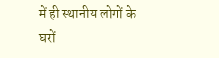में ही स्थानीय लोगों के घरों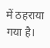में ठहराया गया है।